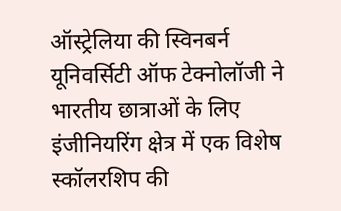ऑस्ट्रेलिया की स्विनबर्न यूनिवर्सिटी ऑफ टेक्नोलॉजी ने भारतीय छात्राओं के लिए इंजीनियरिंग क्षेत्र में एक विशेष स्कॉलरशिप की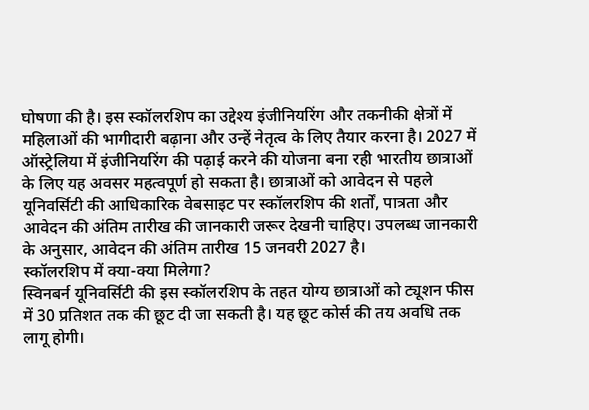घोषणा की है। इस स्कॉलरशिप का उद्देश्य इंजीनियरिंग और तकनीकी क्षेत्रों में महिलाओं की भागीदारी बढ़ाना और उन्हें नेतृत्व के लिए तैयार करना है। 2027 में ऑस्ट्रेलिया में इंजीनियरिंग की पढ़ाई करने की योजना बना रही भारतीय छात्राओं के लिए यह अवसर महत्वपूर्ण हो सकता है। छात्राओं को आवेदन से पहले यूनिवर्सिटी की आधिकारिक वेबसाइट पर स्कॉलरशिप की शर्तों, पात्रता और आवेदन की अंतिम तारीख की जानकारी जरूर देखनी चाहिए। उपलब्ध जानकारी के अनुसार, आवेदन की अंतिम तारीख 15 जनवरी 2027 है।
स्कॉलरशिप में क्या-क्या मिलेगा?
स्विनबर्न यूनिवर्सिटी की इस स्कॉलरशिप के तहत योग्य छात्राओं को ट्यूशन फीस में 30 प्रतिशत तक की छूट दी जा सकती है। यह छूट कोर्स की तय अवधि तक लागू होगी।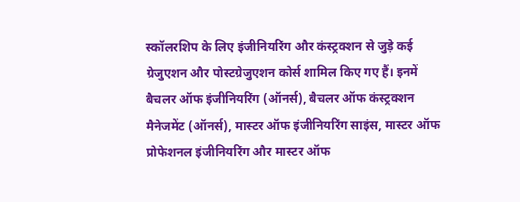स्कॉलरशिप के लिए इंजीनियरिंग और कंस्ट्रक्शन से जुड़े कई ग्रेजुएशन और पोस्टग्रेजुएशन कोर्स शामिल किए गए हैं। इनमें बैचलर ऑफ इंजीनियरिंग (ऑनर्स), बैचलर ऑफ कंस्ट्रक्शन मैनेजमेंट (ऑनर्स), मास्टर ऑफ इंजीनियरिंग साइंस, मास्टर ऑफ प्रोफेशनल इंजीनियरिंग और मास्टर ऑफ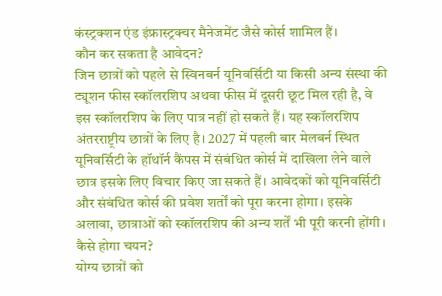कंस्ट्रक्शन एंड इंफ्रास्ट्रक्चर मैनेजमेंट जैसे कोर्स शामिल हैं।
कौन कर सकता है आवेदन?
जिन छात्रों को पहले से स्विनबर्न यूनिवर्सिटी या किसी अन्य संस्था की ट्यूशन फीस स्कॉलरशिप अथवा फीस में दूसरी छूट मिल रही है, वे इस स्कॉलरशिप के लिए पात्र नहीं हो सकते हैं। यह स्कॉलरशिप अंतरराष्ट्रीय छात्रों के लिए है। 2027 में पहली बार मेलबर्न स्थित यूनिवर्सिटी के हॉथॉर्न कैंपस में संबंधित कोर्स में दाखिला लेने वाले छात्र इसके लिए विचार किए जा सकते हैं। आवेदकों को यूनिवर्सिटी और संबंधित कोर्स की प्रवेश शर्तों को पूरा करना होगा। इसके अलावा, छात्राओं को स्कॉलरशिप की अन्य शर्तें भी पूरी करनी होंगी।
कैसे होगा चयन?
योग्य छात्रों को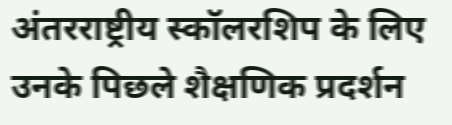अंतरराष्ट्रीय स्कॉलरशिप के लिए उनके पिछले शैक्षणिक प्रदर्शन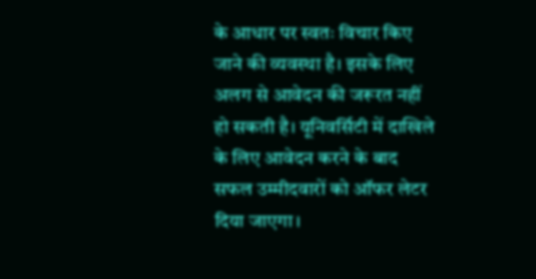के आधार पर स्वतः विचार किए जाने की व्यवस्था है। इसके लिए अलग से आवेदन की जरूरत नहीं हो सकती है। यूनिवर्सिटी में दाखिले के लिए आवेदन करने के बाद सफल उम्मीदवारों को ऑफर लेटर दिया जाएगा।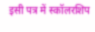इसी पत्र में स्कॉलरशिप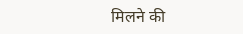मिलने की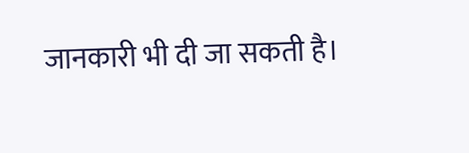जानकारी भी दी जा सकती है।